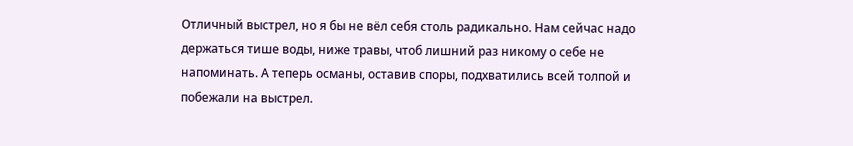Отличный выстрел, но я бы не вёл себя столь радикально. Нам сейчас надо держаться тише воды, ниже травы, чтоб лишний раз никому о себе не напоминать. А теперь османы, оставив споры, подхватились всей толпой и побежали на выстрел.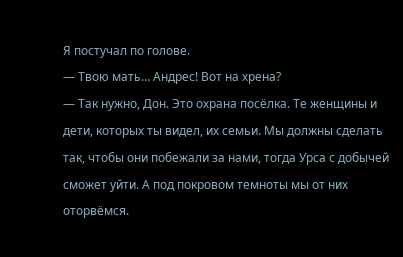Я постучал по голове.
— Твою мать… Андрес! Вот на хрена?
— Так нужно, Дон. Это охрана посёлка. Те женщины и дети, которых ты видел, их семьи. Мы должны сделать так, чтобы они побежали за нами, тогда Урса с добычей сможет уйти. А под покровом темноты мы от них оторвёмся.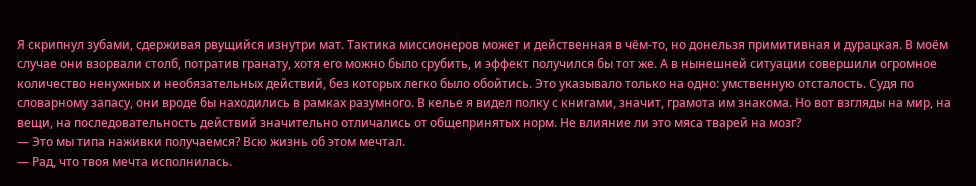Я скрипнул зубами, сдерживая рвущийся изнутри мат. Тактика миссионеров может и действенная в чём-то, но донельзя примитивная и дурацкая. В моём случае они взорвали столб, потратив гранату, хотя его можно было срубить, и эффект получился бы тот же. А в нынешней ситуации совершили огромное количество ненужных и необязательных действий, без которых легко было обойтись. Это указывало только на одно: умственную отсталость. Судя по словарному запасу, они вроде бы находились в рамках разумного. В келье я видел полку с книгами, значит, грамота им знакома. Но вот взгляды на мир, на вещи, на последовательность действий значительно отличались от общепринятых норм. Не влияние ли это мяса тварей на мозг?
— Это мы типа наживки получаемся? Всю жизнь об этом мечтал.
— Рад, что твоя мечта исполнилась.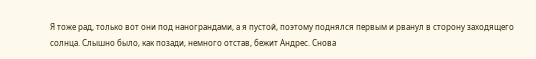Я тоже рад, только вот они под нанограндами, а я пустой, поэтому поднялся первым и рванул в сторону заходящего солнца. Слышно было, как позади, немного отстав, бежит Андрес. Снова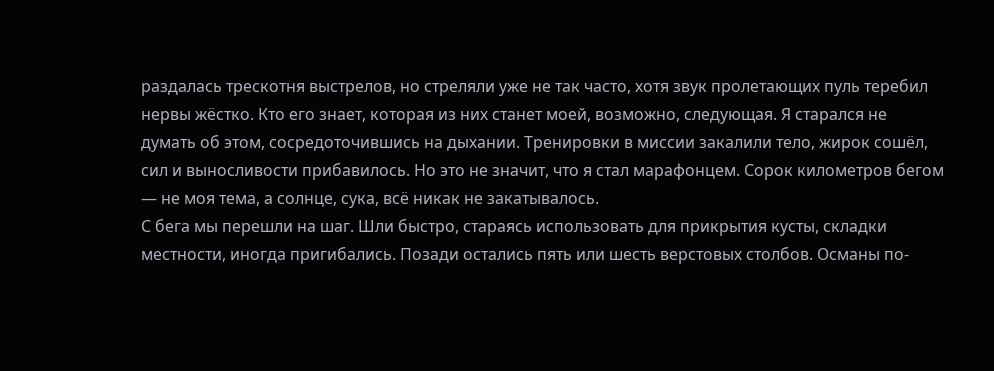раздалась трескотня выстрелов, но стреляли уже не так часто, хотя звук пролетающих пуль теребил нервы жёстко. Кто его знает, которая из них станет моей, возможно, следующая. Я старался не думать об этом, сосредоточившись на дыхании. Тренировки в миссии закалили тело, жирок сошёл, сил и выносливости прибавилось. Но это не значит, что я стал марафонцем. Сорок километров бегом — не моя тема, а солнце, сука, всё никак не закатывалось.
С бега мы перешли на шаг. Шли быстро, стараясь использовать для прикрытия кусты, складки местности, иногда пригибались. Позади остались пять или шесть верстовых столбов. Османы по-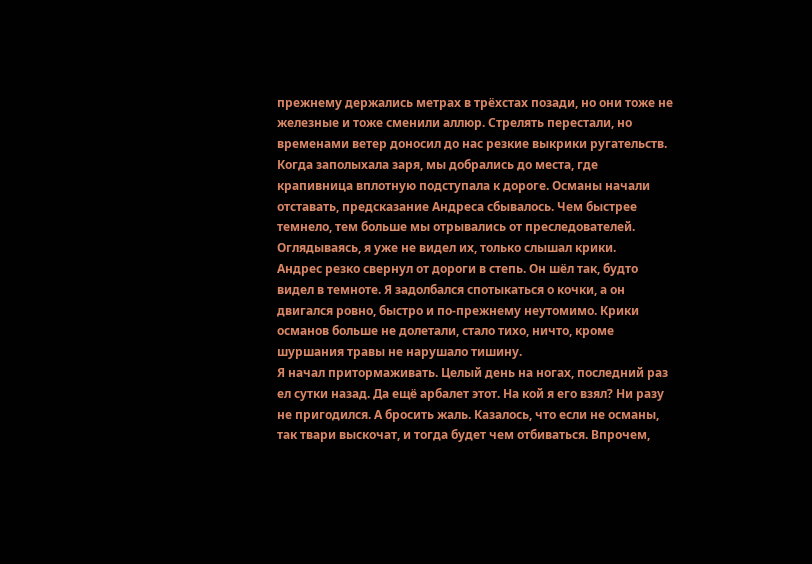прежнему держались метрах в трёхстах позади, но они тоже не железные и тоже сменили аллюр. Стрелять перестали, но временами ветер доносил до нас резкие выкрики ругательств.
Когда заполыхала заря, мы добрались до места, где крапивница вплотную подступала к дороге. Османы начали отставать, предсказание Андреса сбывалось. Чем быстрее темнело, тем больше мы отрывались от преследователей. Оглядываясь, я уже не видел их, только слышал крики.
Андрес резко свернул от дороги в степь. Он шёл так, будто видел в темноте. Я задолбался спотыкаться о кочки, а он двигался ровно, быстро и по-прежнему неутомимо. Крики османов больше не долетали, стало тихо, ничто, кроме шуршания травы не нарушало тишину.
Я начал притормаживать. Целый день на ногах, последний раз ел сутки назад. Да ещё арбалет этот. На кой я его взял? Ни разу не пригодился. А бросить жаль. Казалось, что если не османы, так твари выскочат, и тогда будет чем отбиваться. Впрочем,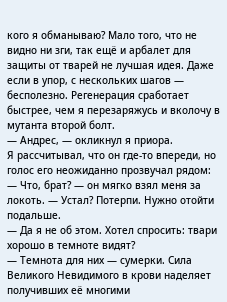кого я обманываю? Мало того, что не видно ни зги, так ещё и арбалет для защиты от тварей не лучшая идея. Даже если в упор, с нескольких шагов — бесполезно. Регенерация сработает быстрее, чем я перезаряжусь и вколочу в мутанта второй болт.
— Андрес, — окликнул я приора.
Я рассчитывал, что он где-то впереди, но голос его неожиданно прозвучал рядом:
— Что, брат? — он мягко взял меня за локоть. — Устал? Потерпи. Нужно отойти подальше.
— Да я не об этом. Хотел спросить: твари хорошо в темноте видят?
— Темнота для них — сумерки. Сила Великого Невидимого в крови наделяет получивших её многими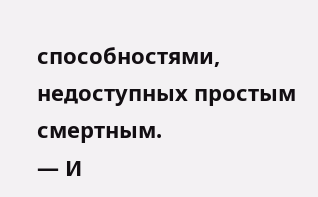способностями, недоступных простым смертным.
— И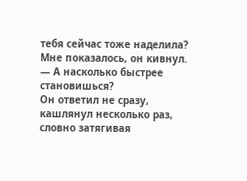тебя сейчас тоже наделила?
Мне показалось, он кивнул.
— А насколько быстрее становишься?
Он ответил не сразу, кашлянул несколько раз, словно затягивая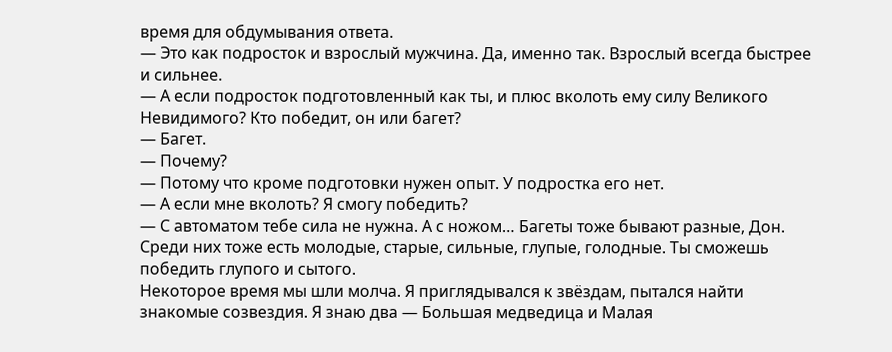время для обдумывания ответа.
— Это как подросток и взрослый мужчина. Да, именно так. Взрослый всегда быстрее и сильнее.
— А если подросток подготовленный как ты, и плюс вколоть ему силу Великого Невидимого? Кто победит, он или багет?
— Багет.
— Почему?
— Потому что кроме подготовки нужен опыт. У подростка его нет.
— А если мне вколоть? Я смогу победить?
— С автоматом тебе сила не нужна. А с ножом… Багеты тоже бывают разные, Дон. Среди них тоже есть молодые, старые, сильные, глупые, голодные. Ты сможешь победить глупого и сытого.
Некоторое время мы шли молча. Я приглядывался к звёздам, пытался найти знакомые созвездия. Я знаю два — Большая медведица и Малая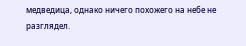медведица, однако ничего похожего на небе не разглядел.